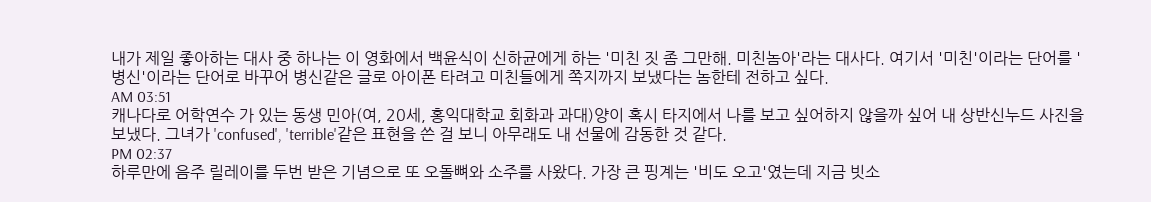내가 제일 좋아하는 대사 중 하나는 이 영화에서 백윤식이 신하균에게 하는 '미친 짓 좀 그만해. 미친놈아'라는 대사다. 여기서 '미친'이라는 단어를 '병신'이라는 단어로 바꾸어 병신같은 글로 아이폰 타려고 미친들에게 쪽지까지 보냈다는 놈한테 전하고 싶다.
AM 03:51
캐나다로 어학연수 가 있는 동생 민아(여, 20세, 홍익대학교 회화과 과대)양이 혹시 타지에서 나를 보고 싶어하지 않을까 싶어 내 상반신누드 사진을 보냈다. 그녀가 'confused', 'terrible'같은 표현을 쓴 걸 보니 아무래도 내 선물에 감동한 것 같다.
PM 02:37
하루만에 음주 릴레이를 두번 받은 기념으로 또 오돌뼈와 소주를 사왔다. 가장 큰 핑계는 '비도 오고'였는데 지금 빗소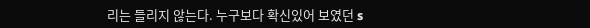리는 들리지 않는다. 누구보다 확신있어 보였던 s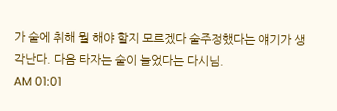가 술에 취해 뭘 해야 할지 모르겠다 술주정했다는 얘기가 생각난다. 다음 타자는 술이 늘었다는 다시님.
AM 01:01